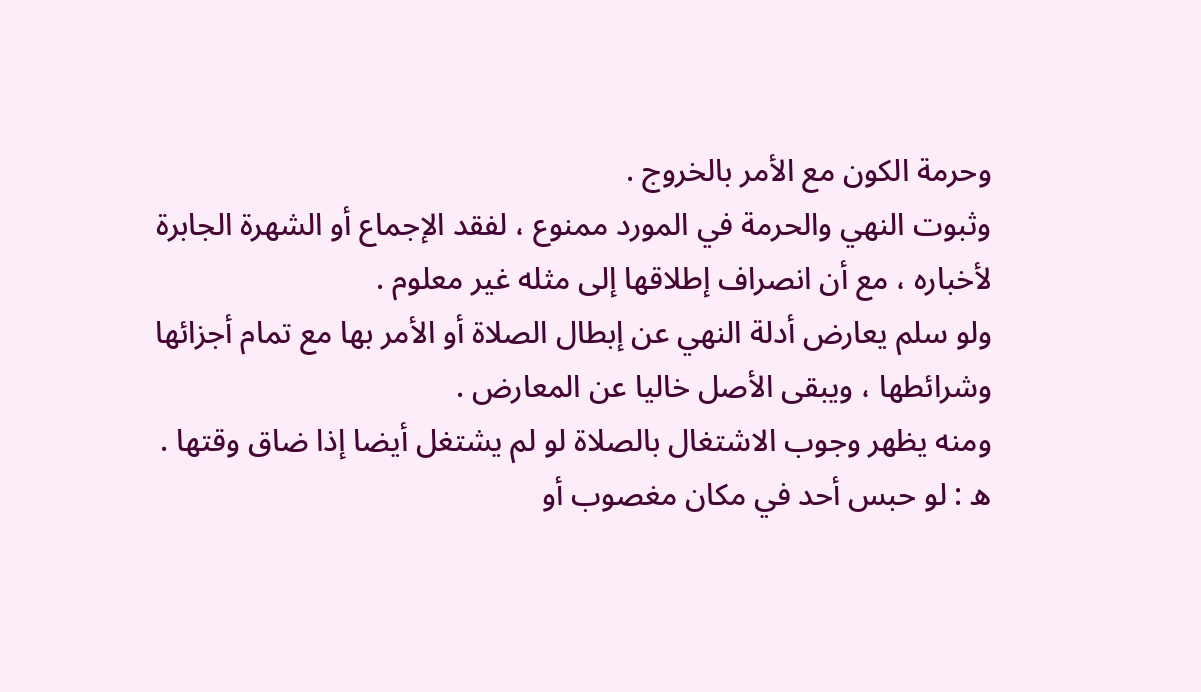وحرمة الكون مع الأمر بالخروج .
وثبوت النهي والحرمة في المورد ممنوع ، لفقد الإجماع أو الشهرة الجابرة
لأخباره ، مع أن انصراف إطلاقها إلى مثله غير معلوم .
ولو سلم يعارض أدلة النهي عن إبطال الصلاة أو الأمر بها مع تمام أجزائها
وشرائطها ، ويبقى الأصل خاليا عن المعارض .
ومنه يظهر وجوب الاشتغال بالصلاة لو لم يشتغل أيضا إذا ضاق وقتها .
ه : لو حبس أحد في مكان مغصوب أو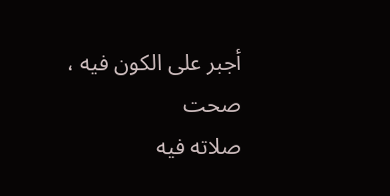أجبر على الكون فيه ، صحت
صلاته فيه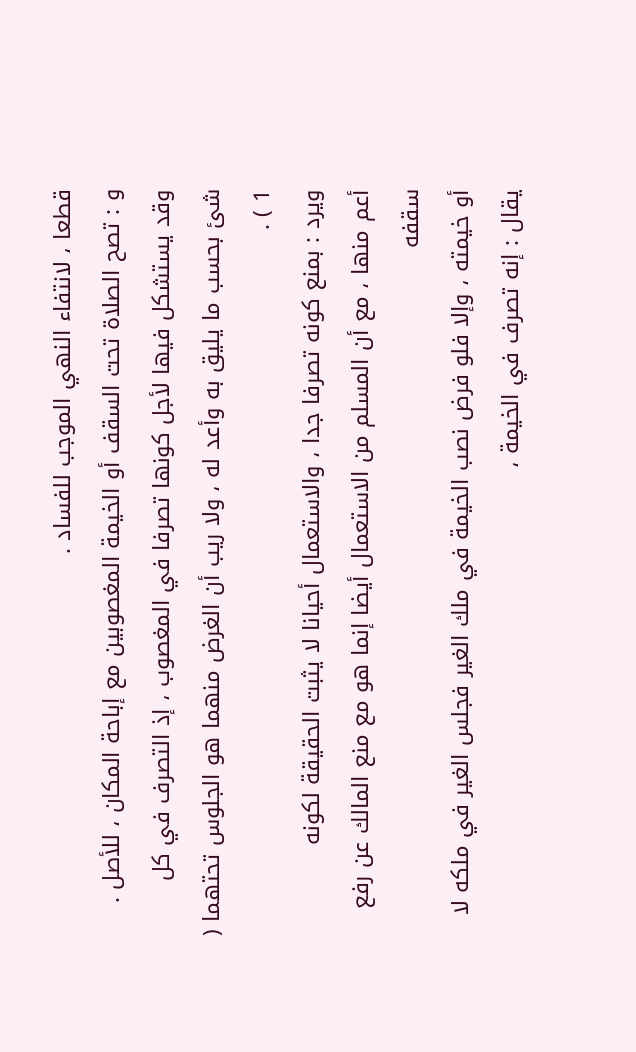قطعا ، لانتفاء النهي الموجب للفساد .
و : تصح الصلاة تحت السقف أو الخيمة المغصوبين مع إباحة المكان ، للأصل .
وقد يستشكل فيها لأجل كونها تصرفا في المغصوب ، إذ التصرف في كل
شئ بحسب ما يليق به وأعد له ، ولا ريب أن الغرض منهما هو الجلوس تحتهما ( 1 ) .
ويرد : بمنع كونه تصرفا جدا ، والاستعمال أحيانا لا يثبت الحقيقة لكونه
أعم منها ، مع أن المسلم من الاستعمال أيضا إنما هو مع منع المالك عن رفع سقفه
أو خيمته ، وإلا فلو فرض نصب الخيمة في ملك الغير فجلس الغير في ملكه لا
يقال : إنه تصرف في الخيمة ،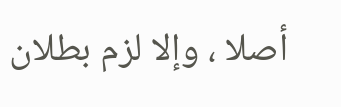أصلا ، وإلا لزم بطلان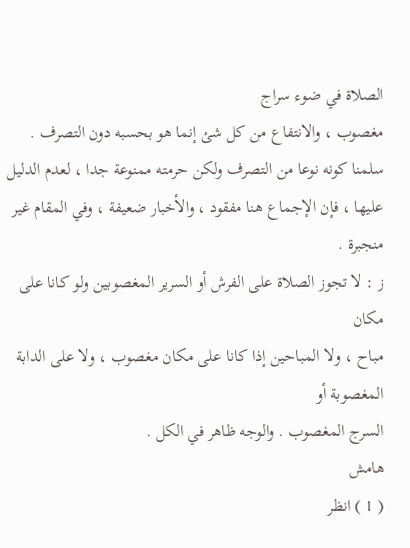الصلاة في ضوء سراج
مغصوب ، والانتفاع من كل شئ إنما هو بحسبه دون التصرف .
سلمنا كونه نوعا من التصرف ولكن حرمته ممنوعة جدا ، لعدم الدليل
عليها ، فإن الإجماع هنا مفقود ، والأخبار ضعيفة ، وفي المقام غير منجبرة .
ز : لا تجوز الصلاة على الفرش أو السرير المغصوبين ولو كانا على مكان
مباح ، ولا المباحين إذا كانا على مكان مغصوب ، ولا على الدابة المغصوبة أو
السرج المغصوب . والوجه ظاهر في الكل .
هامش
( 1 ) انظر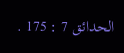الحدائق 7 : 175 .